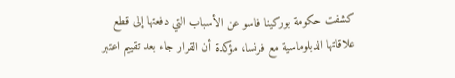كشفت حكومة بوركينا فاسو عن الأسباب التي دفعتها إلى قطع علاقاتها الدبلوماسية مع فرنسا، مؤكدة أن القرار جاء بعد تقييم اعتبر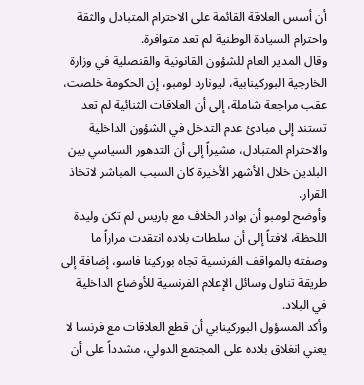أن أسس العلاقة القائمة على الاحترام المتبادل والثقة واحترام السيادة الوطنية لم تعد متوافرة.
وقال المدير العام للشؤون القانونية والقنصلية في وزارة الخارجية البوركينابية، ليونارد لومبو، إن الحكومة خلصت، عقب مراجعة شاملة، إلى أن العلاقات الثنائية لم تعد تستند إلى مبادئ عدم التدخل في الشؤون الداخلية والاحترام المتبادل، مشيراً إلى أن التدهور السياسي بين البلدين خلال الأشهر الأخيرة كان السبب المباشر لاتخاذ القرار.
وأوضح لومبو أن بوادر الخلاف مع باريس لم تكن وليدة اللحظة، لافتاً إلى أن سلطات بلاده انتقدت مراراً ما وصفته بالمواقف الفرنسية تجاه بوركينا فاسو، إضافة إلى طريقة تناول وسائل الإعلام الفرنسية للأوضاع الداخلية في البلاد.
وأكد المسؤول البوركينابي أن قطع العلاقات مع فرنسا لا يعني انغلاق بلاده على المجتمع الدولي، مشدداً على أن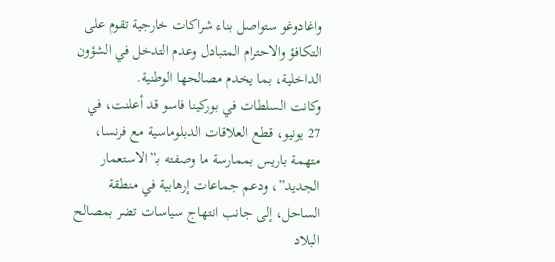واغادوغو ستواصل بناء شراكات خارجية تقوم على التكافؤ والاحترام المتبادل وعدم التدخل في الشؤون الداخلية، بما يخدم مصالحها الوطنية.
وكانت السلطات في بوركينا فاسو قد أعلنت، في 27 يونيو، قطع العلاقات الدبلوماسية مع فرنسا، متهمة باريس بممارسة ما وصفته بـ”الاستعمار الجديد”، ودعم جماعات إرهابية في منطقة الساحل، إلى جانب انتهاج سياسات تضر بمصالح البلاد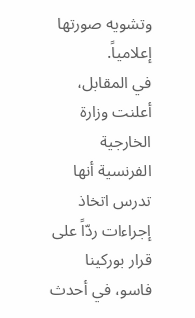وتشويه صورتها إعلامياً.
في المقابل، أعلنت وزارة الخارجية الفرنسية أنها تدرس اتخاذ إجراءات ردّاً على قرار بوركينا فاسو، في أحدث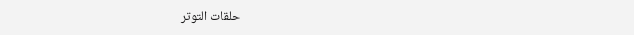حلقات التوتر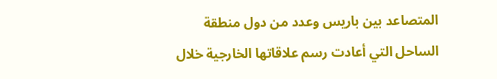المتصاعد بين باريس وعدد من دول منطقة الساحل التي أعادت رسم علاقاتها الخارجية خلال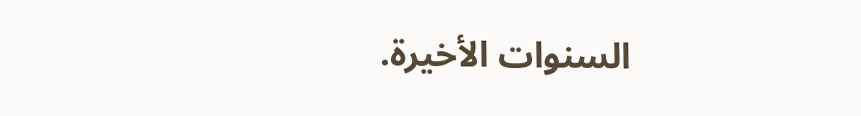السنوات الأخيرة.